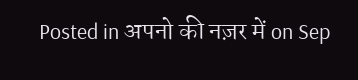Posted in अपनो की नज़र में on Sep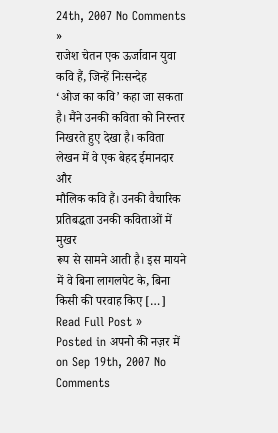24th, 2007 No Comments »
राजेश चेतन एक ऊर्जावान युवा कवि हैं, जिन्हें निःसन्देह
‘ओज का कवि’ कहा जा सकता है। मैंने उनकी कविता को निरन्तर
निखरते हुए देखा है। कविता लेखन में वे एक बेहद ईमानदार और
मौलिक कवि हैं। उनकी वैचारिक प्रतिबद्धता उनकी कविताओं में मुखर
रूप से सामने आती है। इस मायने में वे बिना लागलपेट के, बिना
किसी की परवाह किए […]
Read Full Post »
Posted in अपनो की नज़र में on Sep 19th, 2007 No Comments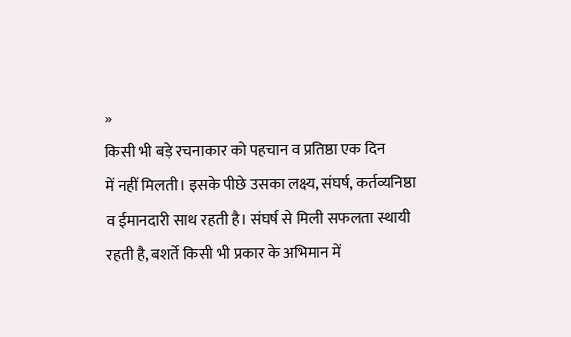»
किसी भी बड़े रचनाकार को पहचान व प्रतिष्ठा एक दिन
में नहीं मिलती। इसके पीछे उसका लक्ष्य, संघर्ष, कर्तव्यनिष्ठा
व ईमानदारी साथ रहती है। संघर्ष से मिली सफलता स्थायी
रहती है, बशर्ते किसी भी प्रकार के अभिमान में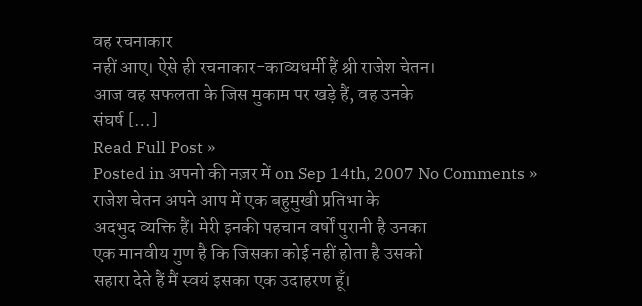वह रचनाकार
नहीं आए। ऐसे ही रचनाकार-काव्यधर्मी हैं श्री राजेश चेतन।
आज वह सफलता के जिस मुकाम पर खड़े हैं, वह उनके
संघर्ष […]
Read Full Post »
Posted in अपनो की नज़र में on Sep 14th, 2007 No Comments »
राजेश चेतन अपने आप में एक बहुमुखी प्रतिभा के
अदभुद व्यक्ति हैं। मेरी इनकी पहचान वर्षों पुरानी है उनका
एक मानवीय गुण है कि जिसका कोई नहीं होता है उसको
सहारा देते हैं मैं स्वयं इसका एक उदाहरण हूँ।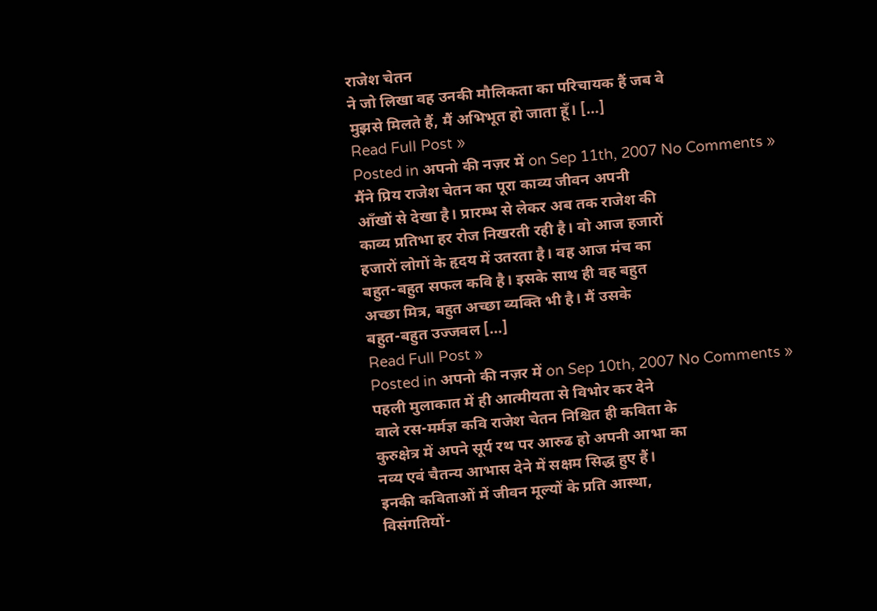राजेश चेतन
ने जो लिखा वह उनकी मौलिकता का परिचायक हैं जब वे
मुझसे मिलते हैं, मैं अभिभूत हो जाता हूँ। […]
Read Full Post »
Posted in अपनो की नज़र में on Sep 11th, 2007 No Comments »
मैंने प्रिय राजेश चेतन का पूरा काव्य जीवन अपनी
आँखों से देखा है। प्रारम्भ से लेकर अब तक राजेश की
काव्य प्रतिभा हर रोज निखरती रही है। वो आज हजारों
हजारों लोगों के हृदय में उतरता है। वह आज मंच का
बहुत-बहुत सफल कवि है। इसके साथ ही वह बहुत
अच्छा मित्र, बहुत अच्छा व्यक्ति भी है। मैं उसके
बहुत-बहुत उज्जवल […]
Read Full Post »
Posted in अपनो की नज़र में on Sep 10th, 2007 No Comments »
पहली मुलाकात में ही आत्मीयता से विभोर कर देने
वाले रस-मर्मज्ञ कवि राजेश चेतन निश्चित ही कविता के
कुरुक्षेत्र में अपने सूर्य रथ पर आरुढ हो अपनी आभा का
नव्य एवं चैतन्य आभास देने में सक्षम सिद्ध हुए हैं।
इनकी कविताओं में जीवन मूल्यों के प्रति आस्था,
विसंगतियों-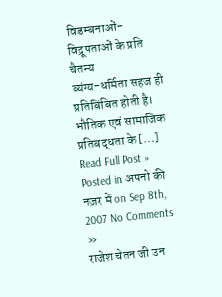विडम्बनाओं-विद्रूपताओं के प्रति चैतन्य
व्यंग्य-धर्मिता सहज ही प्रतिबिंबित होती है।
भौतिक एवं सामाजिक प्रतिबद्धता के […]
Read Full Post »
Posted in अपनो की नज़र में on Sep 8th, 2007 No Comments »
राजेश चेतन जी उन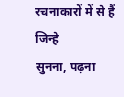रचनाकारों में से हैं जिन्हे
सुनना, पढ़ना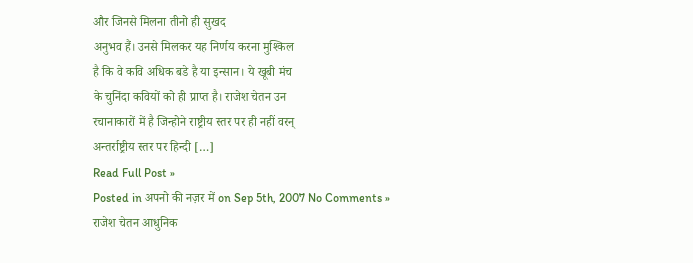और जिनसे मिलना तीनो ही सुखद
अनुभव हैं। उनसे मिलकर यह निर्णय करना मुश्किल
है कि वे कवि अधिक बडे है या इन्सान। ये खूबी मंच
के चुनिंदा कवियों को ही प्राप्त है। राजेश चेतन उन
रचानाकारों में है जिन्होने राष्ट्रीय स्तर पर ही नहीं वरन्
अन्तर्राष्ट्रीय स्तर पर हिन्दी […]
Read Full Post »
Posted in अपनो की नज़र में on Sep 5th, 2007 No Comments »
राजेश चेतन आधुनिक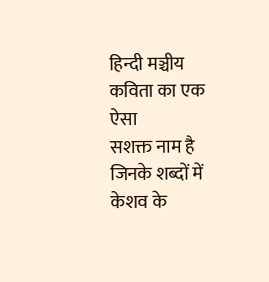हिन्दी मञ्चीय कविता का एक ऐसा
सशक्त नाम है जिनके शब्दों में केशव के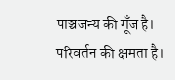पाञ्चजन्य की गूँज है।
परिवर्तन की क्षमता है।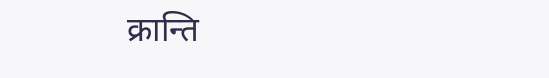क्रान्ति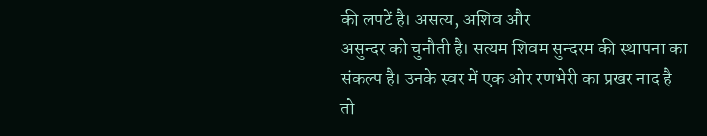की लपटें है। असत्य, अशिव और
असुन्दर को चुनौती है। सत्यम शिवम सुन्दरम की स्थापना का
संकल्प है। उनके स्वर में एक ओर रणभेरी का प्रखर नाद है
तो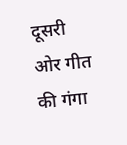दूसरी ओर गीत की गंगा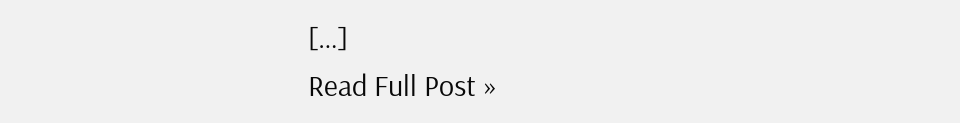[…]
Read Full Post »